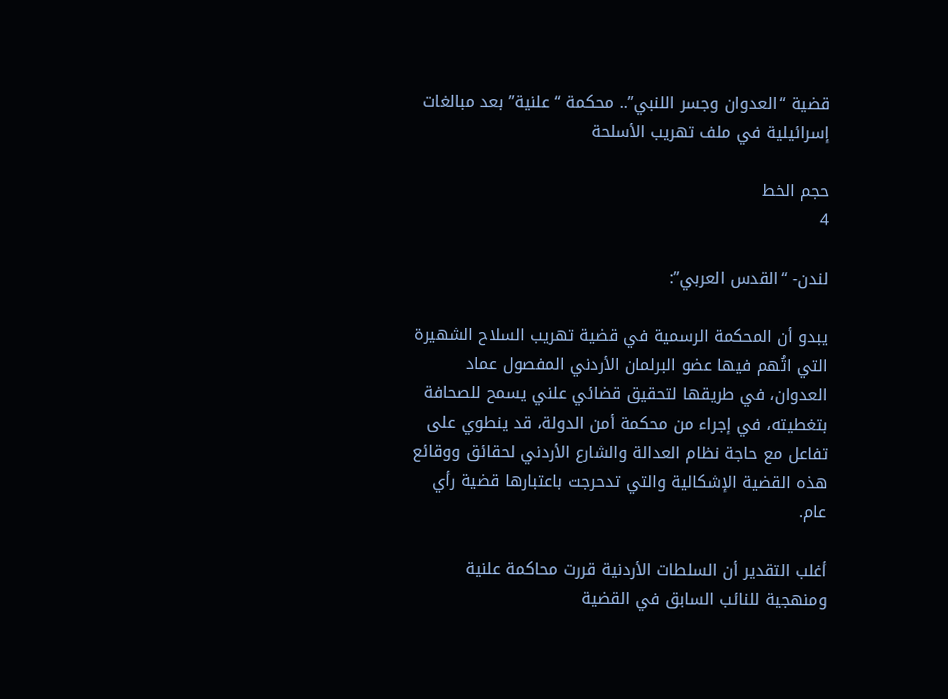قضية “العدوان وجسر اللنبي”.. محكمة “علنية” بعد مبالغات إسرائيلية في ملف تهريب الأسلحة

حجم الخط
4

لندن- “القدس العربي”:

يبدو أن المحكمة الرسمية في قضية تهريب السلاح الشهيرة التي اتُهم فيها عضو البرلمان الأردني المفصول عماد العدوان، في طريقها لتحقيق قضائي علني يسمح للصحافة بتغطيته، في إجراء من محكمة أمن الدولة، قد ينطوي على تفاعل مع حاجة نظام العدالة والشارع الأردني لحقائق ووقائع هذه القضية الإشكالية والتي تدحرجت باعتبارها قضية رأي عام.

أغلب التقدير أن السلطات الأردنية قررت محاكمة علنية ومنهجية للنائب السابق في القضية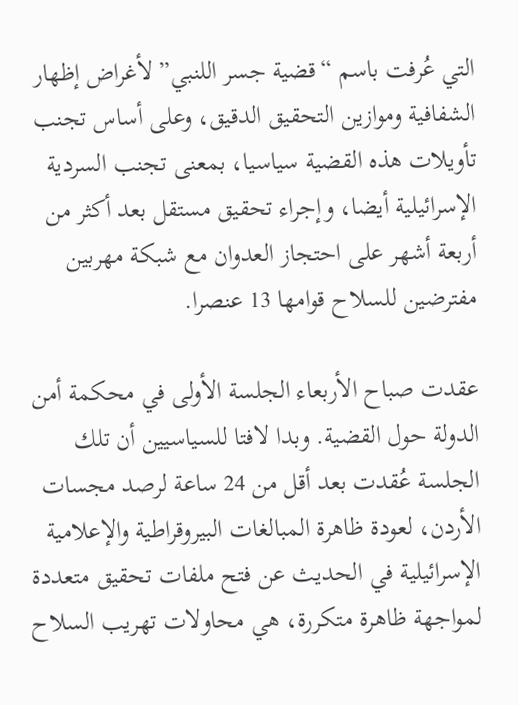التي عُرفت باسم “قضية جسر اللنبي” لأغراض إظهار الشفافية وموازين التحقيق الدقيق، وعلى أساس تجنب تأويلات هذه القضية سياسيا، بمعنى تجنب السردية الإسرائيلية أيضا، وإجراء تحقيق مستقل بعد أكثر من أربعة أشهر على احتجاز العدوان مع شبكة مهربين مفترضين للسلاح قوامها 13 عنصرا.

عقدت صباح الأربعاء الجلسة الأولى في محكمة أمن الدولة حول القضية. وبدا لافتا للسياسيين أن تلك الجلسة عُقدت بعد أقل من 24 ساعة لرصد مجسات الأردن، لعودة ظاهرة المبالغات البيروقراطية والإعلامية الإسرائيلية في الحديث عن فتح ملفات تحقيق متعددة لمواجهة ظاهرة متكررة، هي محاولات تهريب السلاح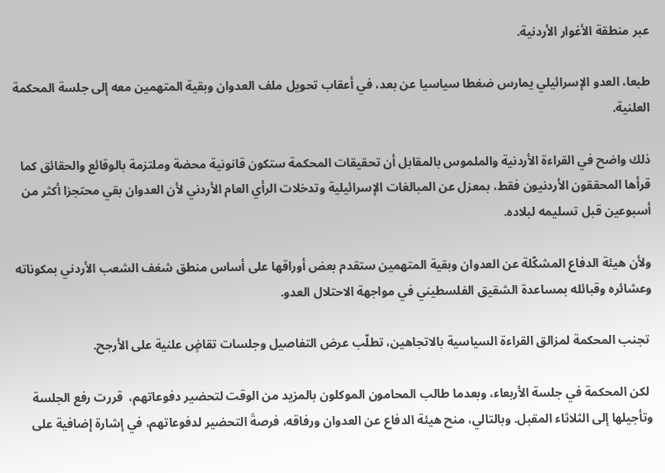عبر منطقة الأغوار الأردنية.

طبعا، العدو الإسرائيلي يمارس ضغطا سياسيا عن بعد، في أعقاب تحويل ملف العدوان وبقية المتهمين معه إلى جلسة المحكمة العلنية.

ذلك واضح في القراءة الأردنية والملموس بالمقابل أن تحقيقات المحكمة ستكون قانونية محضة وملتزمة بالوقائع والحقائق كما قرأها المحققون الأردنيون فقط، بمعزل عن المبالغات الإسرائيلية وتدخلات الرأي العام الأردني لأن العدوان بقي محتجزا أكثر من أسبوعين قبل تسليمه لبلاده.

ولأن هيئة الدفاع المشكّلة عن العدوان وبقية المتهمين ستقدم بعض أوراقها على أساس منطق شغف الشعب الأردني بمكوناته وعشائره وقبائله بمساعدة الشقيق الفلسطيني في مواجهة الاحتلال العدو.

 تجنب المحكمة لمزالق القراءة السياسية بالاتجاهين، تطلّب عرض التفاصيل وجلسات تقاضٍ علنية على الأرجح.

 لكن المحكمة في جلسة الأربعاء، وبعدما طالب المحامون الموكلون بالمزيد من الوقت لتحضير دفوعاتهم،  قررت رفع الجلسة وتأجيلها إلى الثلاثاء المقبل. وبالتالي، منح هيئة الدفاع عن العدوان ورفاقه، فرصةَ التحضير لدفوعاتهم، في إشارة إضافية على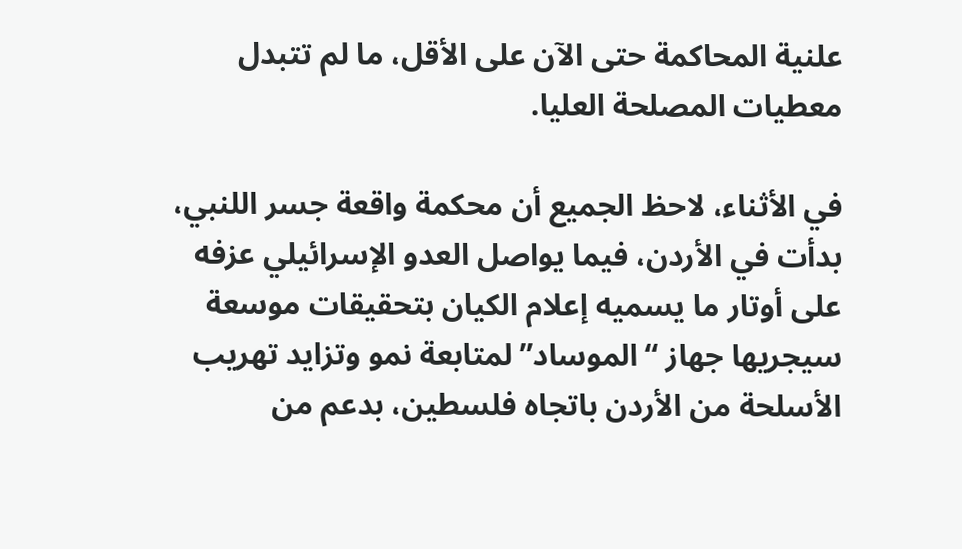علنية المحاكمة حتى الآن على الأقل، ما لم تتبدل معطيات المصلحة العليا.

في الأثناء، لاحظ الجميع أن محكمة واقعة جسر اللنبي، بدأت في الأردن، فيما يواصل العدو الإسرائيلي عزفه على أوتار ما يسميه إعلام الكيان بتحقيقات موسعة سيجريها جهاز “الموساد” لمتابعة نمو وتزايد تهريب الأسلحة من الأردن باتجاه فلسطين، بدعم من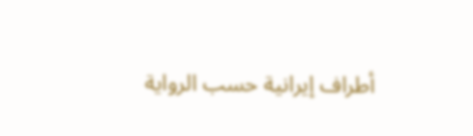أطراف إيرانية حسب الرواية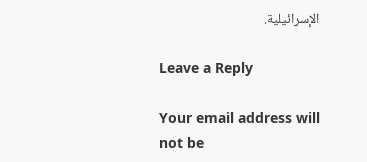الإسرائيلية.

Leave a Reply

Your email address will not be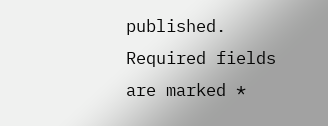published. Required fields are marked *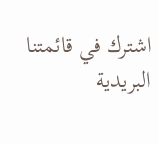اشترك في قائمتنا البريدية